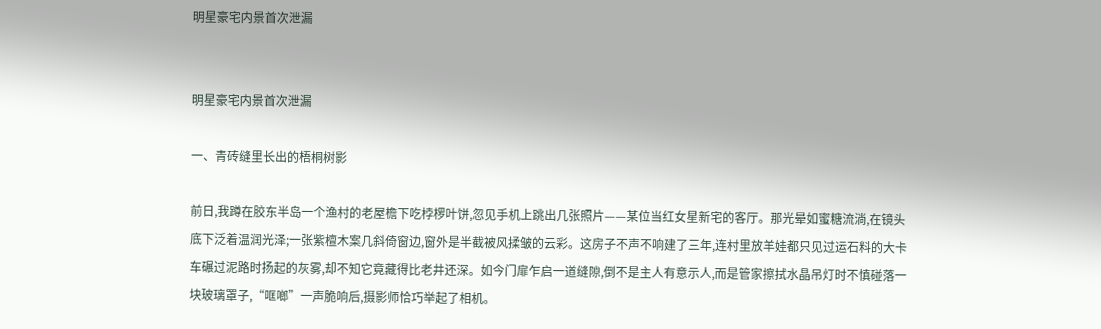明星豪宅内景首次泄漏


明星豪宅内景首次泄漏

一、青砖缝里长出的梧桐树影

前日,我蹲在胶东半岛一个渔村的老屋檐下吃桲椤叶饼,忽见手机上跳出几张照片——某位当红女星新宅的客厅。那光晕如蜜糖流淌,在镜头底下泛着温润光泽;一张紫檀木案几斜倚窗边,窗外是半截被风揉皱的云彩。这房子不声不响建了三年,连村里放羊娃都只见过运石料的大卡车碾过泥路时扬起的灰雾,却不知它竟藏得比老井还深。如今门扉乍启一道缝隙,倒不是主人有意示人,而是管家擦拭水晶吊灯时不慎碰落一块玻璃罩子,“哐啷”一声脆响后,摄影师恰巧举起了相机。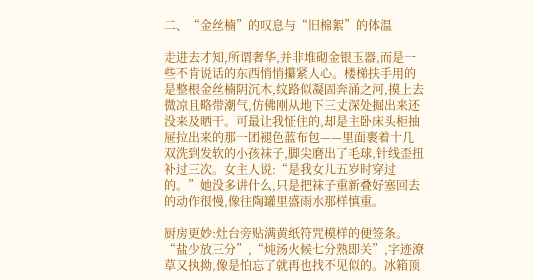二、“金丝楠”的叹息与“旧棉絮”的体温

走进去才知,所谓奢华,并非堆砌金银玉器,而是一些不肯说话的东西悄悄攥紧人心。楼梯扶手用的是整根金丝楠阴沉木,纹路似凝固奔涌之河,摸上去微凉且略带潮气,仿佛刚从地下三丈深处掘出来还没来及晒干。可最让我怔住的,却是主卧床头柜抽屉拉出来的那一团褪色蓝布包——里面裹着十几双洗到发软的小孩袜子,脚尖磨出了毛球,针线歪扭补过三次。女主人说:“是我女儿五岁时穿过的。”她没多讲什么,只是把袜子重新叠好塞回去的动作很慢,像往陶罐里盛雨水那样慎重。

厨房更妙:灶台旁贴满黄纸符咒模样的便签条。“盐少放三分”,“炖汤火候七分熟即关”,字迹潦草又执拗,像是怕忘了就再也找不见似的。冰箱顶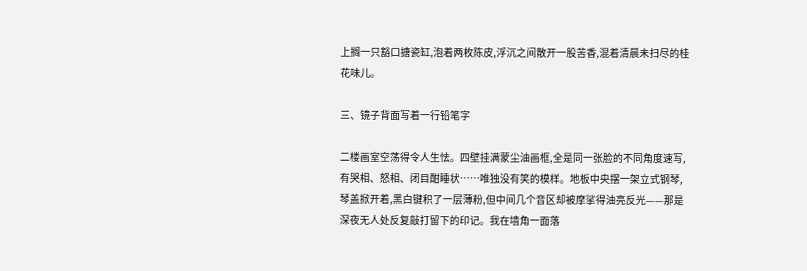上搁一只豁口搪瓷缸,泡着两枚陈皮,浮沉之间散开一股苦香,混着清晨未扫尽的桂花味儿。

三、镜子背面写着一行铅笔字

二楼画室空荡得令人生怯。四壁挂满蒙尘油画框,全是同一张脸的不同角度速写,有哭相、怒相、闭目酣睡状……唯独没有笑的模样。地板中央摆一架立式钢琴,琴盖掀开着,黑白键积了一层薄粉,但中间几个音区却被摩挲得油亮反光——那是深夜无人处反复敲打留下的印记。我在墙角一面落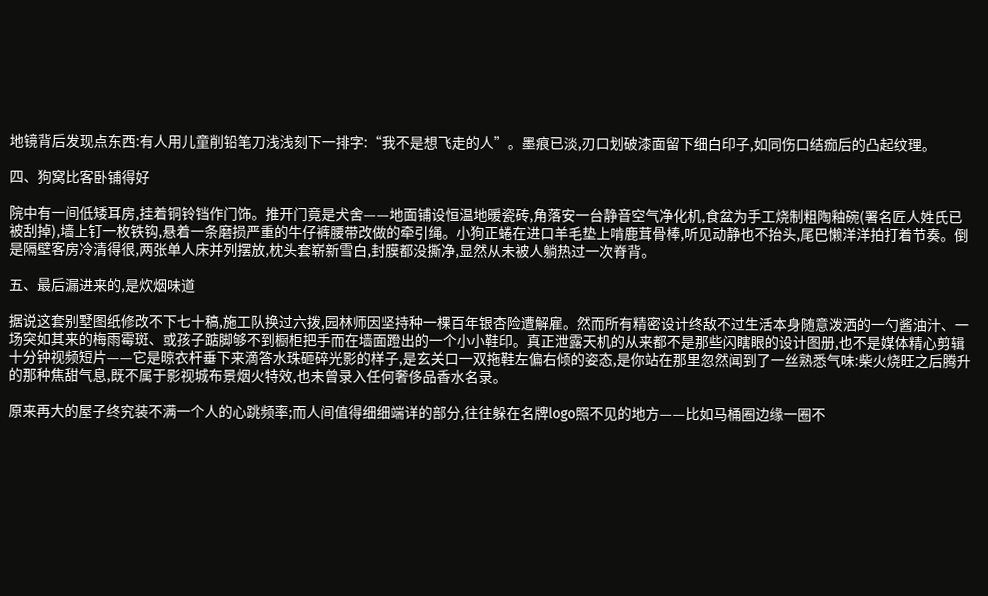地镜背后发现点东西:有人用儿童削铅笔刀浅浅刻下一排字:“我不是想飞走的人”。墨痕已淡,刃口划破漆面留下细白印子,如同伤口结痂后的凸起纹理。

四、狗窝比客卧铺得好

院中有一间低矮耳房,挂着铜铃铛作门饰。推开门竟是犬舍——地面铺设恒温地暖瓷砖,角落安一台静音空气净化机,食盆为手工烧制粗陶釉碗(署名匠人姓氏已被刮掉),墙上钉一枚铁钩,悬着一条磨损严重的牛仔裤腰带改做的牵引绳。小狗正蜷在进口羊毛垫上啃鹿茸骨棒,听见动静也不抬头,尾巴懒洋洋拍打着节奏。倒是隔壁客房冷清得很,两张单人床并列摆放,枕头套崭新雪白,封膜都没撕净,显然从未被人躺热过一次脊背。

五、最后漏进来的,是炊烟味道

据说这套别墅图纸修改不下七十稿,施工队换过六拨,园林师因坚持种一棵百年银杏险遭解雇。然而所有精密设计终敌不过生活本身随意泼洒的一勺酱油汁、一场突如其来的梅雨霉斑、或孩子踮脚够不到橱柜把手而在墙面蹬出的一个小小鞋印。真正泄露天机的从来都不是那些闪瞎眼的设计图册,也不是媒体精心剪辑十分钟视频短片——它是晾衣杆垂下来滴答水珠砸碎光影的样子,是玄关口一双拖鞋左偏右倾的姿态,是你站在那里忽然闻到了一丝熟悉气味:柴火烧旺之后腾升的那种焦甜气息,既不属于影视城布景烟火特效,也未曾录入任何奢侈品香水名录。

原来再大的屋子终究装不满一个人的心跳频率;而人间值得细细端详的部分,往往躲在名牌logo照不见的地方——比如马桶圈边缘一圈不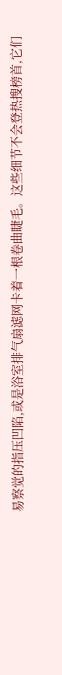易察觉的指压凹陷,或是浴室排气扇滤网卡着一根卷曲睫毛。这些细节不会登热搜榜首,它们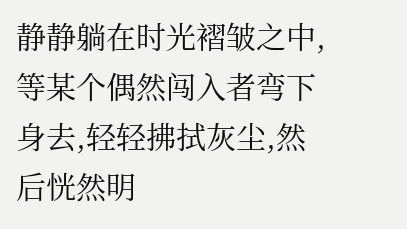静静躺在时光褶皱之中,等某个偶然闯入者弯下身去,轻轻拂拭灰尘,然后恍然明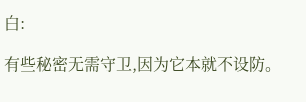白:

有些秘密无需守卫,因为它本就不设防。